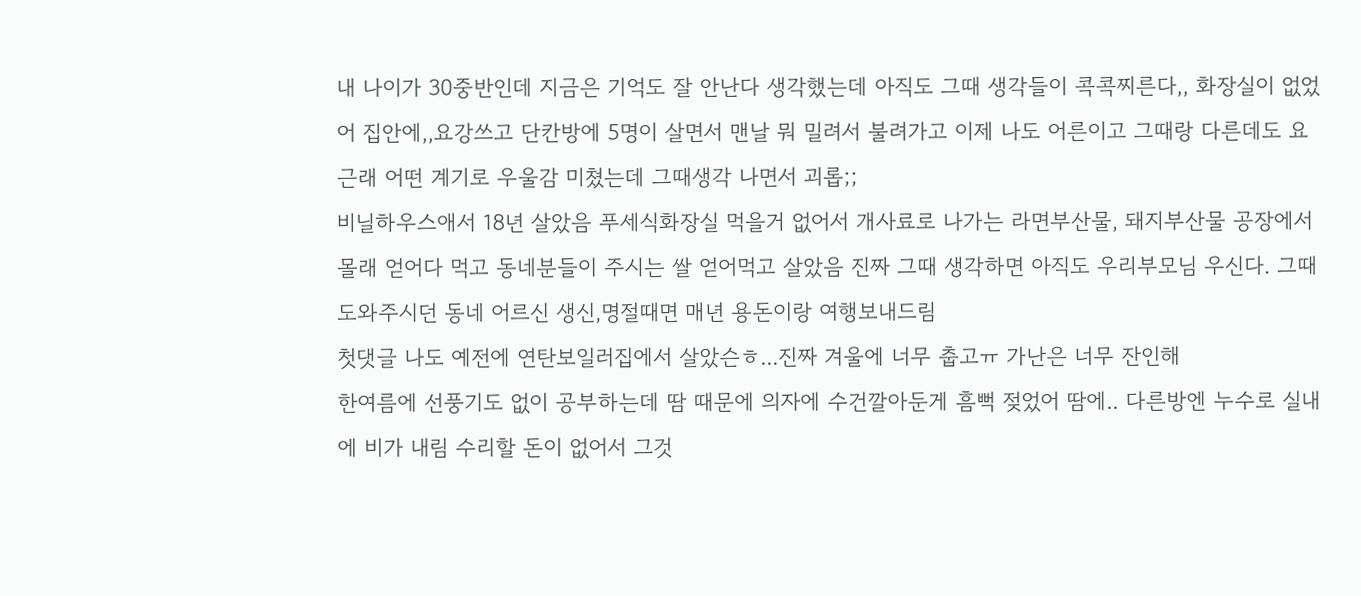내 나이가 30중반인데 지금은 기억도 잘 안난다 생각했는데 아직도 그때 생각들이 콕콕찌른다,, 화장실이 없었어 집안에,,요강쓰고 단칸방에 5명이 살면서 맨날 뭐 밀려서 불려가고 이제 나도 어른이고 그때랑 다른데도 요근래 어떤 계기로 우울감 미쳤는데 그때생각 나면서 괴롭;;
비닐하우스애서 18년 살았음 푸세식화장실 먹을거 없어서 개사료로 나가는 라면부산물, 돼지부산물 공장에서 몰래 얻어다 먹고 동네분들이 주시는 쌀 얻어먹고 살았음 진짜 그때 생각하면 아직도 우리부모님 우신다. 그때 도와주시던 동네 어르신 생신,명절때면 매년 용돈이랑 여행보내드림
첫댓글 나도 예전에 연탄보일러집에서 살았슨ㅎ...진짜 겨울에 너무 춥고ㅠ 가난은 너무 잔인해
한여름에 선풍기도 없이 공부하는데 땀 때문에 의자에 수건깔아둔게 흠뻑 젖었어 땀에.. 다른방엔 누수로 실내에 비가 내림 수리할 돈이 없어서 그것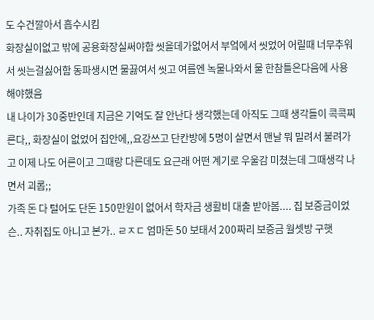도 수건깔아서 흡수시킴
화장실이없고 밖에 공용화장실써야함 씻을데가없어서 부엌에서 씻었어 어릴때 너무추워서 씻는걸싫어함 동파생시면 물끓여서 씻고 여름엔 녹물나와서 물 한참틀은다음에 사용해야했음
내 나이가 30중반인데 지금은 기억도 잘 안난다 생각했는데 아직도 그때 생각들이 콕콕찌른다,, 화장실이 없었어 집안에,,요강쓰고 단칸방에 5명이 살면서 맨날 뭐 밀려서 불려가고 이제 나도 어른이고 그때랑 다른데도 요근래 어떤 계기로 우울감 미쳤는데 그때생각 나면서 괴롭;;
가족 돈 다 털어도 단돈 150만원이 없어서 학자금 생활비 대출 받아봄.... 집 보증금이었슨.. 자취집도 아니고 본가.. ㄹㅈㄷ 엄마돈 50 보태서 200짜리 보증금 월셋방 구햇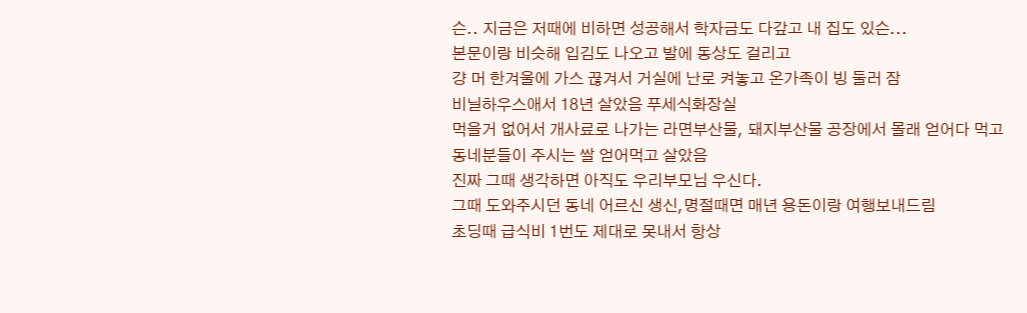슨.. 지금은 저때에 비하면 성공해서 학자금도 다갚고 내 집도 있슨...
본문이랑 비슷해 입김도 나오고 발에 동상도 걸리고
걍 머 한겨울에 가스 끊겨서 거실에 난로 켜놓고 온가족이 빙 둘러 잠
비닐하우스애서 18년 살았음 푸세식화장실
먹을거 없어서 개사료로 나가는 라면부산물, 돼지부산물 공장에서 몰래 얻어다 먹고
동네분들이 주시는 쌀 얻어먹고 살았음
진짜 그때 생각하면 아직도 우리부모님 우신다.
그때 도와주시던 동네 어르신 생신,명절때면 매년 용돈이랑 여행보내드림
초딩때 급식비 1번도 제대로 못내서 항상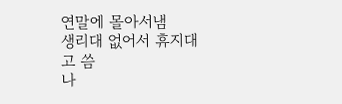연말에 몰아서냄
생리대 없어서 휴지대고 씀
나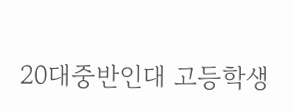20대중반인대 고등학생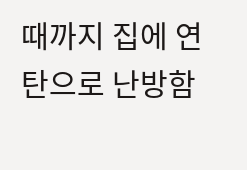때까지 집에 연탄으로 난방함